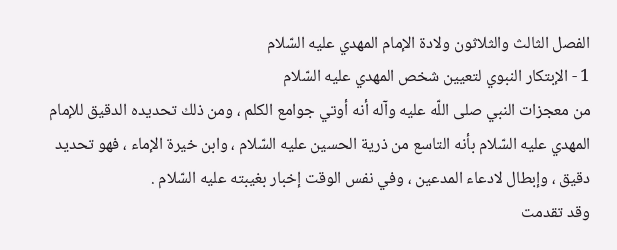الفصل الثالث والثلاثون ولادة الإمام المهدي عليه السّلام
1 - الإبتكار النبوي لتعيين شخص المهدي عليه السّلام
من معجزات النبي صلى اللّه عليه وآله أنه أوتي جوامع الكلم ، ومن ذلك تحديده الدقيق للإمام المهدي عليه السّلام بأنه التاسع من ذرية الحسين عليه السّلام ، وابن خيرة الإماء ، فهو تحديد دقيق ، وإبطال لادعاء المدعين ، وفي نفس الوقت إخبار بغيبته عليه السّلام .
وقد تقدمت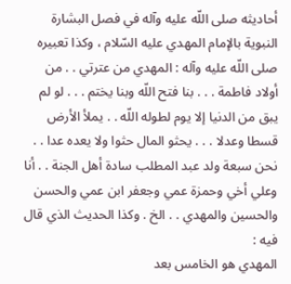أحاديثه صلى اللّه عليه وآله في فصل البشارة النبوية بالإمام المهدي عليه السّلام ، وكذا تعبيره صلى اللّه عليه وآله : المهدي من عترتي . . من أولاد فاطمة . . . بنا فتح اللّه وبنا يختم . . . لو لم يبق من الدنيا إلا يوم لطوله اللّه . . يملأ الأرض قسطا وعدلا . . . يحثو المال حثوا ولا يعده عدا . . نحن سبعة ولد عبد المطلب سادة أهل الجنة . . أنا وعلي أخي وحمزة عمي وجعفر ابن عمي والحسن والحسين والمهدي . . الخ . وكذا الحديث الذي قال فيه :
المهدي هو الخامس بعد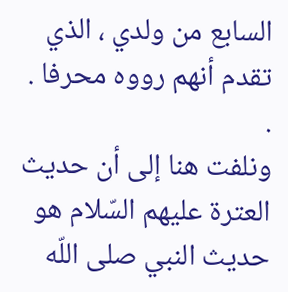السابع من ولدي ، الذي تقدم أنهم رووه محرفا . .
ونلفت هنا إلى أن حديث العترة عليهم السّلام هو حديث النبي صلى اللّه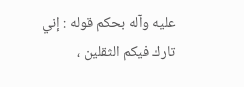عليه وآله بحكم قوله : إني تارك فيكم الثقلين ،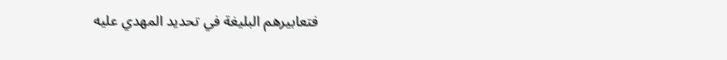فتعابيرهم البليغة في تحديد المهدي عليه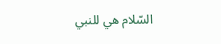السّلام هي للنبي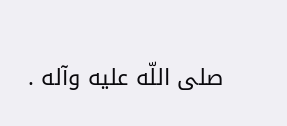صلى اللّه عليه وآله .